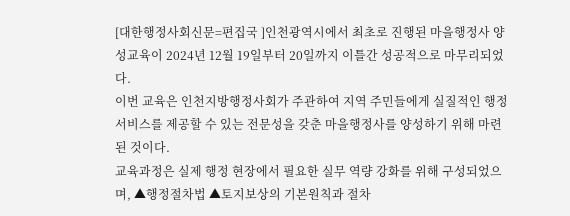[대한행정사회신문=편집국 ]인천광역시에서 최초로 진행된 마을행정사 양성교육이 2024년 12월 19일부터 20일까지 이틀간 성공적으로 마무리되었다.
이번 교육은 인천지방행정사회가 주관하여 지역 주민들에게 실질적인 행정 서비스를 제공할 수 있는 전문성을 갖춘 마을행정사를 양성하기 위해 마련된 것이다.
교육과정은 실제 행정 현장에서 필요한 실무 역량 강화를 위해 구성되었으며, ▲행정절차법 ▲토지보상의 기본원칙과 절차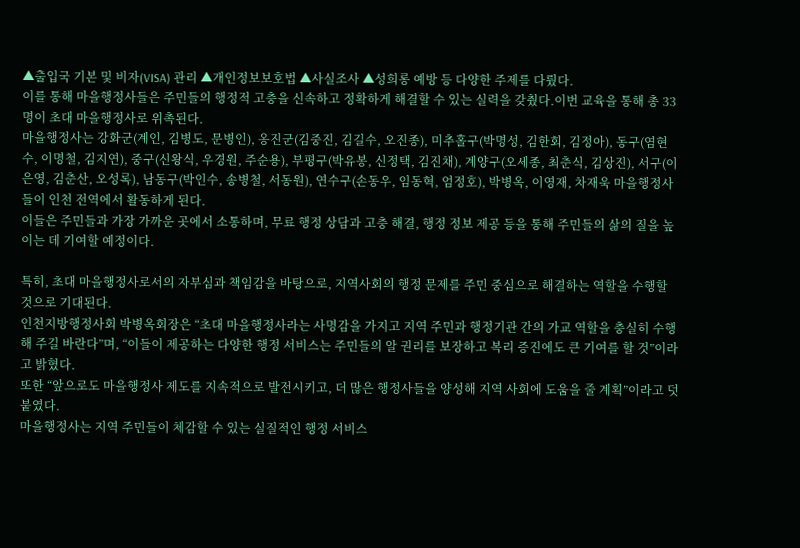▲출입국 기본 및 비자(VISA) 관리 ▲개인정보보호법 ▲사실조사 ▲성희롱 예방 등 다양한 주제를 다뤘다.
이를 통해 마을행정사들은 주민들의 행정적 고충을 신속하고 정확하게 해결할 수 있는 실력을 갖췄다.이번 교육을 통해 총 33명이 초대 마을행정사로 위촉된다.
마을행정사는 강화군(계인, 김병도, 문병인), 옹진군(김중진, 김길수, 오진종), 미추홀구(박명성, 김한회, 김정아), 동구(염현수, 이명철, 김지연), 중구(신왕식, 우경원, 주순용), 부평구(박유봉, 신정택, 김진채), 계양구(오세종, 최춘식, 김상진), 서구(이은영, 김춘산, 오성록), 남동구(박인수, 송병철, 서동원), 연수구(손동우, 임동혁, 엄정호), 박병옥, 이영재, 차재욱 마을행정사들이 인천 전역에서 활동하게 된다.
이들은 주민들과 가장 가까운 곳에서 소통하며, 무료 행정 상담과 고충 해결, 행정 정보 제공 등을 통해 주민들의 삶의 질을 높이는 데 기여할 예정이다.

특히, 초대 마을행정사로서의 자부심과 책임감을 바탕으로, 지역사회의 행정 문제를 주민 중심으로 해결하는 역할을 수행할 것으로 기대된다.
인천지방행정사회 박병옥회장은 “초대 마을행정사라는 사명감을 가지고 지역 주민과 행정기관 간의 가교 역할을 충실히 수행해 주길 바란다”며, “이들이 제공하는 다양한 행정 서비스는 주민들의 알 권리를 보장하고 복리 증진에도 큰 기여를 할 것”이라고 밝혔다.
또한 “앞으로도 마을행정사 제도를 지속적으로 발전시키고, 더 많은 행정사들을 양성해 지역 사회에 도움을 줄 계획”이라고 덧붙였다.
마을행정사는 지역 주민들이 체감할 수 있는 실질적인 행정 서비스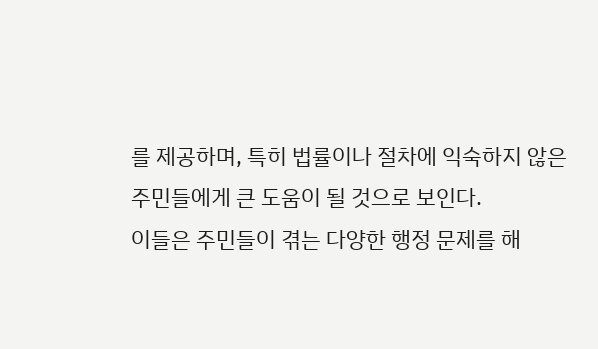를 제공하며, 특히 법률이나 절차에 익숙하지 않은 주민들에게 큰 도움이 될 것으로 보인다.
이들은 주민들이 겪는 다양한 행정 문제를 해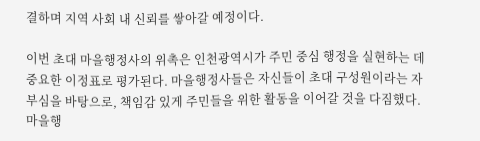결하며 지역 사회 내 신뢰를 쌓아갈 예정이다.

이번 초대 마을행정사의 위촉은 인천광역시가 주민 중심 행정을 실현하는 데 중요한 이정표로 평가된다. 마을행정사들은 자신들이 초대 구성원이라는 자부심을 바탕으로, 책임감 있게 주민들을 위한 활동을 이어갈 것을 다짐했다.
마을행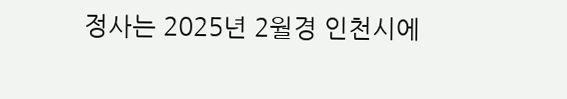정사는 2025년 2월경 인천시에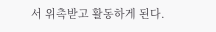서 위촉받고 활동하게 된다.